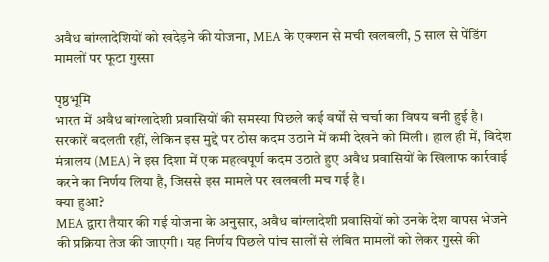अवैध बांग्लादेशियों को खदेड़ने की योजना, MEA के एक्शन से मची खलबली, 5 साल से पेंडिंग मामलों पर फूटा गुस्सा

पृष्ठभूमि
भारत में अवैध बांग्लादेशी प्रवासियों की समस्या पिछले कई वर्षों से चर्चा का विषय बनी हुई है। सरकारें बदलती रहीं, लेकिन इस मुद्दे पर ठोस कदम उठाने में कमी देखने को मिली। हाल ही में, विदेश मंत्रालय (MEA) ने इस दिशा में एक महत्वपूर्ण कदम उठाते हुए अवैध प्रवासियों के खिलाफ कार्रवाई करने का निर्णय लिया है, जिससे इस मामले पर खलबली मच गई है।
क्या हुआ?
MEA द्वारा तैयार की गई योजना के अनुसार, अवैध बांग्लादेशी प्रवासियों को उनके देश वापस भेजने की प्रक्रिया तेज की जाएगी। यह निर्णय पिछले पांच सालों से लंबित मामलों को लेकर गुस्से की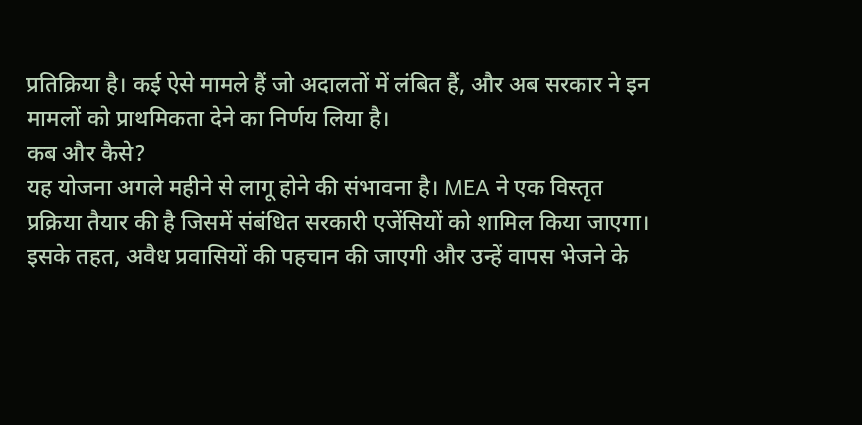प्रतिक्रिया है। कई ऐसे मामले हैं जो अदालतों में लंबित हैं, और अब सरकार ने इन मामलों को प्राथमिकता देने का निर्णय लिया है।
कब और कैसे?
यह योजना अगले महीने से लागू होने की संभावना है। MEA ने एक विस्तृत प्रक्रिया तैयार की है जिसमें संबंधित सरकारी एजेंसियों को शामिल किया जाएगा। इसके तहत, अवैध प्रवासियों की पहचान की जाएगी और उन्हें वापस भेजने के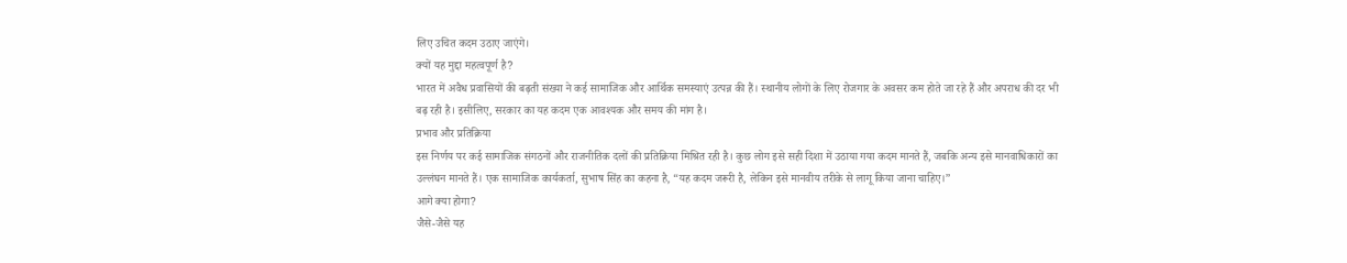लिए उचित कदम उठाए जाएंगे।
क्यों यह मुद्दा महत्वपूर्ण है?
भारत में अवैध प्रवासियों की बढ़ती संख्या ने कई सामाजिक और आर्थिक समस्याएं उत्पन्न की हैं। स्थानीय लोगों के लिए रोजगार के अवसर कम होते जा रहे हैं और अपराध की दर भी बढ़ रही है। इसीलिए, सरकार का यह कदम एक आवश्यक और समय की मांग है।
प्रभाव और प्रतिक्रिया
इस निर्णय पर कई सामाजिक संगठनों और राजनीतिक दलों की प्रतिक्रिया मिश्रित रही है। कुछ लोग इसे सही दिशा में उठाया गया कदम मानते हैं, जबकि अन्य इसे मानवाधिकारों का उल्लंघन मानते हैं। एक सामाजिक कार्यकर्ता, सुभाष सिंह का कहना है, “यह कदम जरूरी है, लेकिन इसे मानवीय तरीके से लागू किया जाना चाहिए।”
आगे क्या होगा?
जैसे-जैसे यह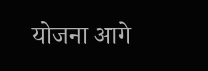योजना आगे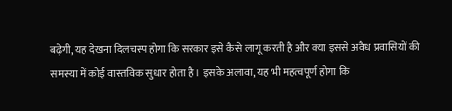बढ़ेगी, यह देखना दिलचस्प होगा कि सरकार इसे कैसे लागू करती है और क्या इससे अवैध प्रवासियों की समस्या में कोई वास्तविक सुधार होता है। इसके अलावा, यह भी महत्वपूर्ण होगा कि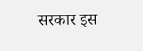सरकार इस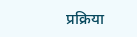प्रक्रिया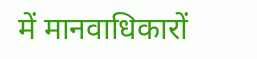में मानवाधिकारों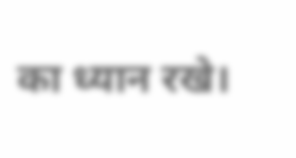का ध्यान रखे।